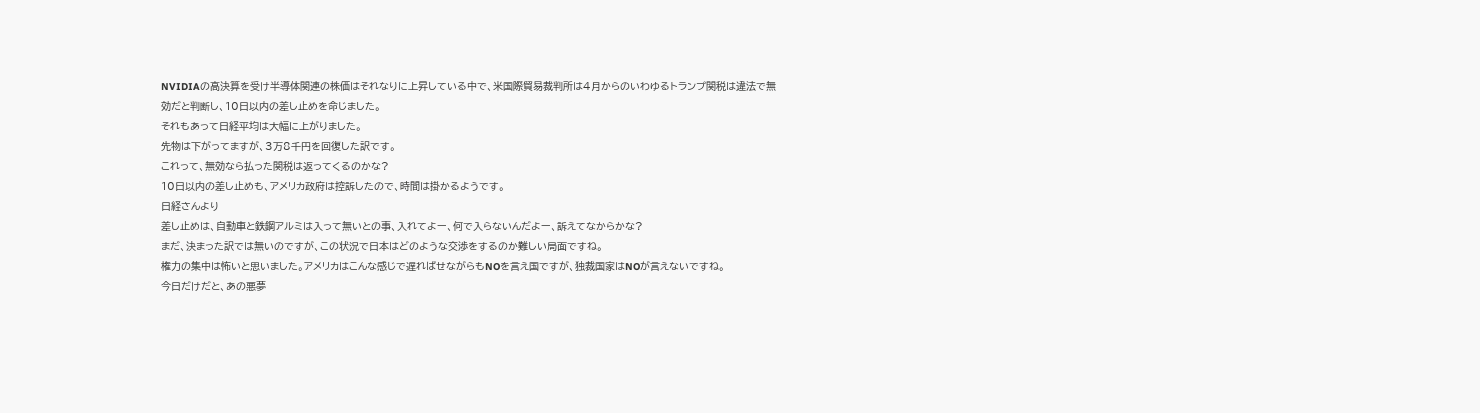NVIDIAの高決算を受け半導体関連の株価はそれなりに上昇している中で、米国際貿易裁判所は4月からのいわゆるトランプ関税は違法で無効だと判断し、10日以内の差し止めを命じました。
それもあって日経平均は大幅に上がりました。
先物は下がってますが、3万8千円を回復した訳です。
これって、無効なら払った関税は返ってくるのかな?
10日以内の差し止めも、アメリカ政府は控訴したので、時間は掛かるようです。
日経さんより
差し止めは、自動車と鉄鋼アルミは入って無いとの事、入れてよー、何で入らないんだよー、訴えてなからかな?
まだ、決まった訳では無いのですが、この状況で日本はどのような交渉をするのか難しい局面ですね。
権力の集中は怖いと思いました。アメリカはこんな感じで遅ればせながらもNOを言え国ですが、独裁国家はNOが言えないですね。
今日だけだと、あの悪夢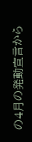の4月の発動宣言から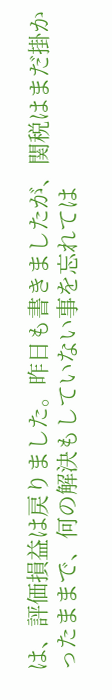は、評価損益は戻りました。昨日も書きましたが、関税はまだ掛かったままで、何の解決もしていない事を忘れては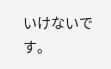いけないです。